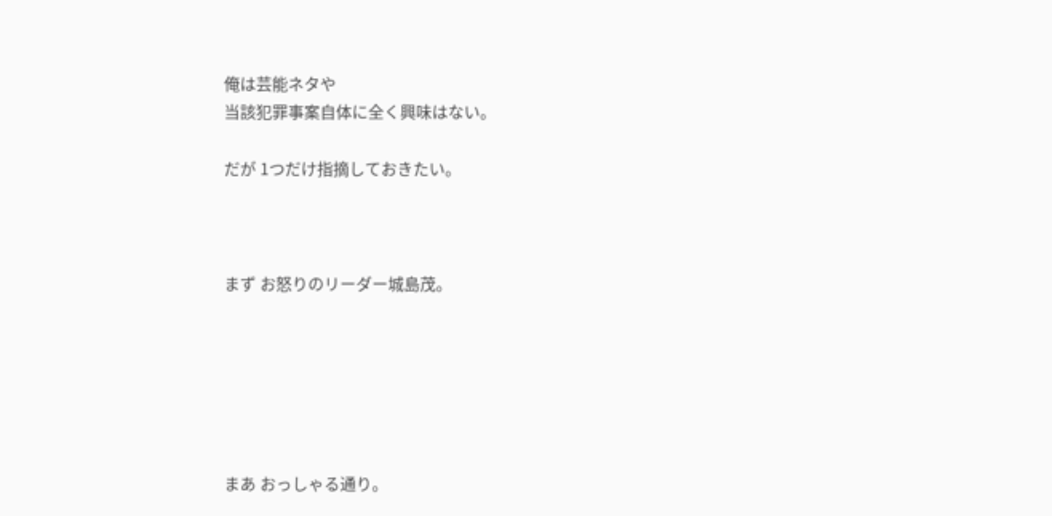俺は芸能ネタや
当該犯罪事案自体に全く興味はない。

だが 1つだけ指摘しておきたい。



まず お怒りのリーダー城島茂。






まあ おっしゃる通り。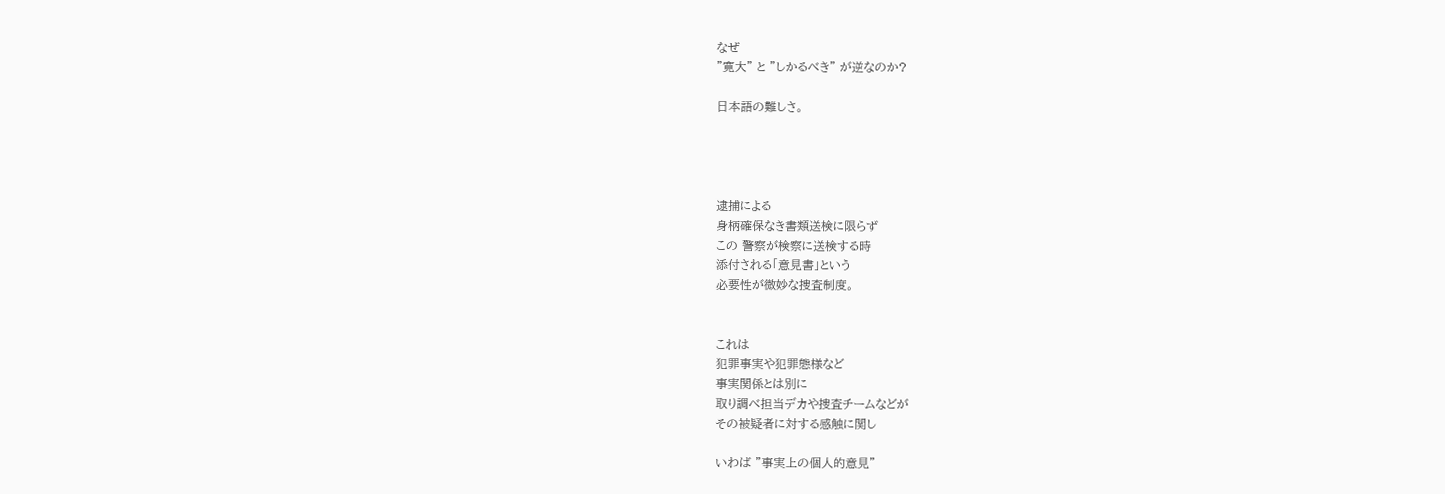なぜ
"寛大" と "しかるべき" が逆なのか?

日本語の難しさ。




逮捕による
身柄確保なき書類送検に限らず
この 警察が検察に送検する時
添付される「意見書」という
必要性が微妙な捜査制度。


これは
犯罪事実や犯罪態様など
事実関係とは別に
取り調べ担当デカや捜査チームなどが
その被疑者に対する感触に関し

いわば "事実上の個人的意見"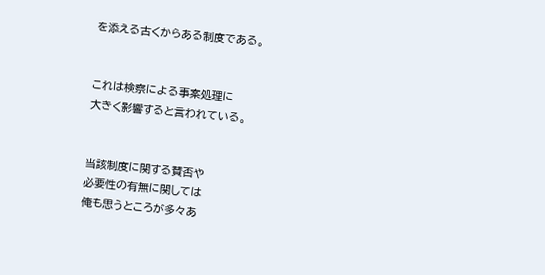を添える古くからある制度である。


これは検察による事案処理に
大きく影響すると言われている。


当該制度に関する賛否や
必要性の有無に関しては
俺も思うところが多々あ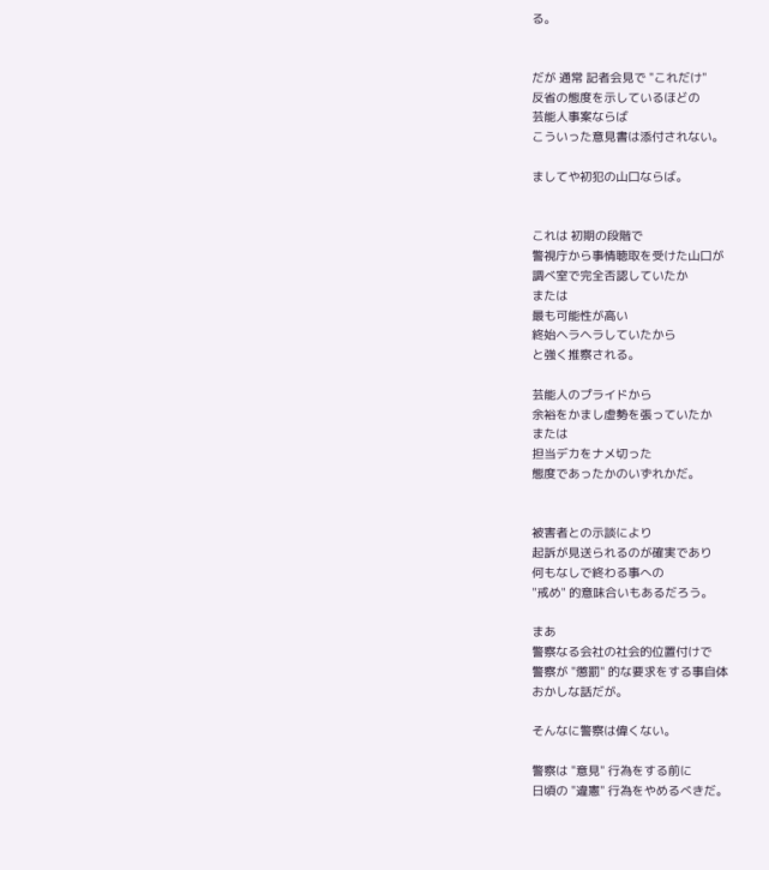る。


だが 通常 記者会見で "これだけ"
反省の態度を示しているほどの
芸能人事案ならば
こういった意見書は添付されない。

ましてや初犯の山口ならば。


これは 初期の段階で
警視庁から事情聴取を受けた山口が
調べ室で完全否認していたか
または
最も可能性が高い
終始ヘラヘラしていたから
と強く推察される。

芸能人のプライドから
余裕をかまし虚勢を張っていたか
または
担当デカをナメ切った
態度であったかのいずれかだ。


被害者との示談により
起訴が見送られるのが確実であり
何もなしで終わる事への
"戒め" 的意味合いもあるだろう。

まあ
警察なる会社の社会的位置付けで
警察が "懲罰" 的な要求をする事自体
おかしな話だが。

そんなに警察は偉くない。

警察は "意見" 行為をする前に
日頃の "違憲" 行為をやめるべきだ。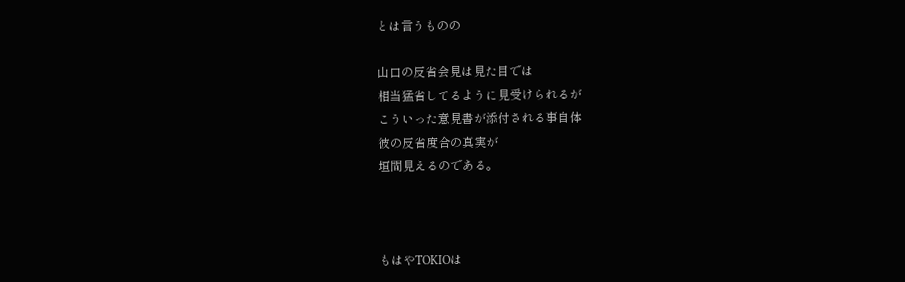とは言うものの

山口の反省会見は見た目では
相当猛省してるように見受けられるが
こういった意見書が添付される事自体
彼の反省度合の真実が
垣間見えるのである。



もはやTOKIOは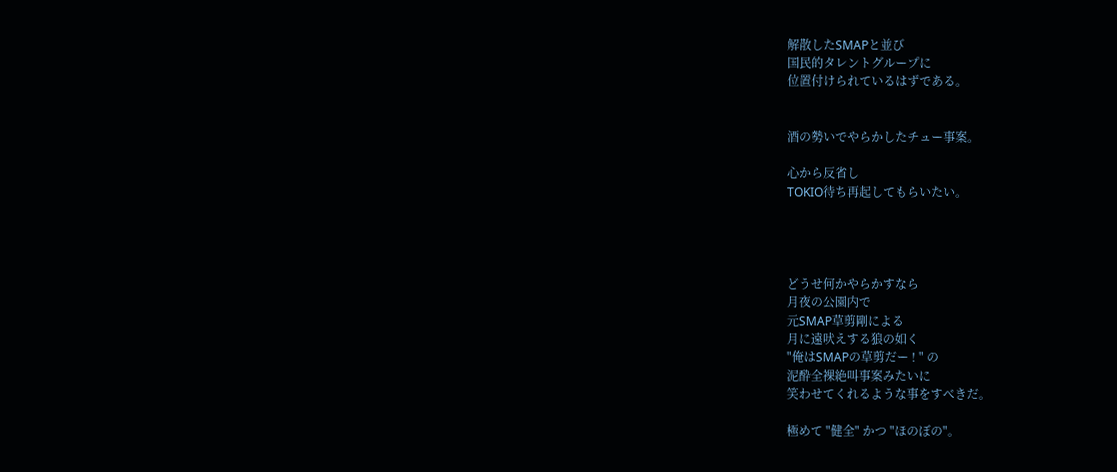解散したSMAPと並び
国民的タレントグループに
位置付けられているはずである。


酒の勢いでやらかしたチュー事案。

心から反省し
TOKIO待ち再起してもらいたい。




どうせ何かやらかすなら
月夜の公園内で
元SMAP草剪剛による
月に遠吠えする狼の如く
"俺はSMAPの草剪だー ! " の
泥酔全裸絶叫事案みたいに
笑わせてくれるような事をすべきだ。

極めて "健全" かつ "ほのぼの"。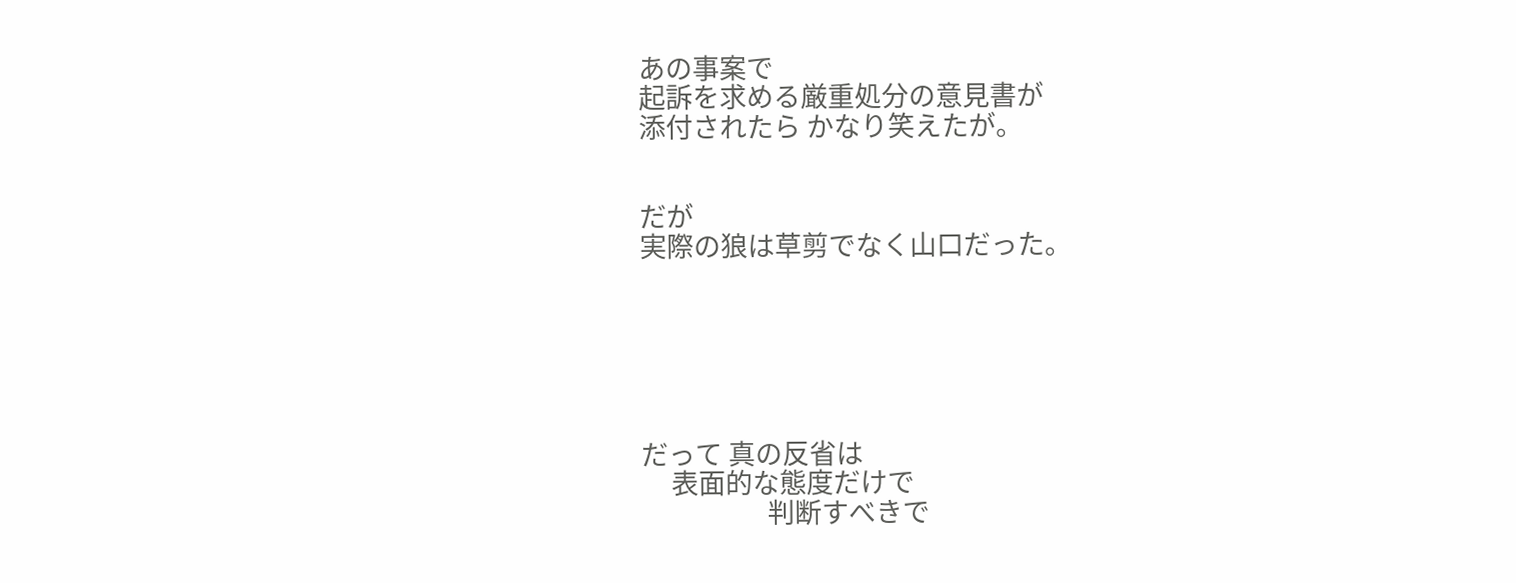あの事案で
起訴を求める厳重処分の意見書が
添付されたら かなり笑えたが。


だが
実際の狼は草剪でなく山口だった。






だって 真の反省は
     表面的な態度だけで
                     判断すべきで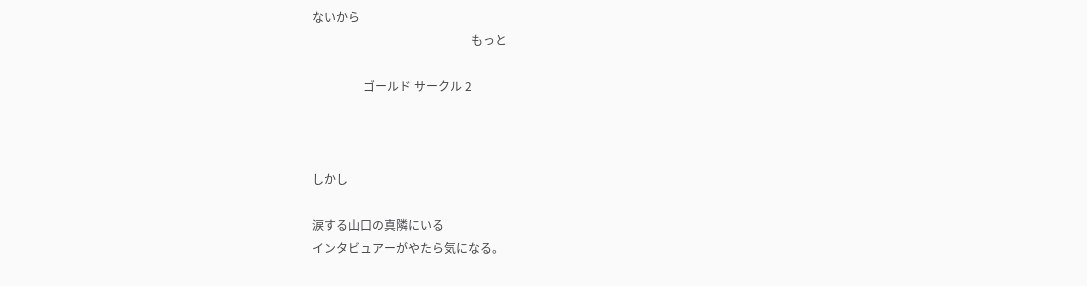ないから
                                                     もっと

                 ゴールド サークル 2



しかし

涙する山口の真隣にいる
インタビュアーがやたら気になる。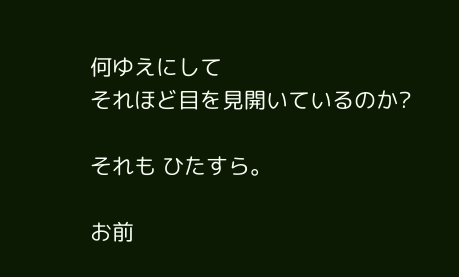何ゆえにして
それほど目を見開いているのか?

それも ひたすら。

お前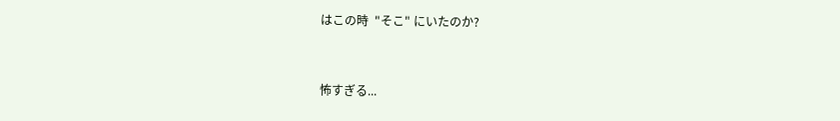はこの時  "そこ" にいたのか?


怖すぎる...